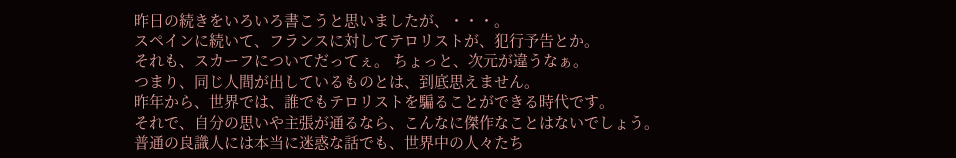昨日の続きをいろいろ書こうと思いましたが、・・・。
スペインに続いて、フランスに対してテロリストが、犯行予告とか。
それも、スカーフについてだってぇ。 ちょっと、次元が違うなぁ。
つまり、同じ人間が出しているものとは、到底思えません。
昨年から、世界では、誰でもテロリストを騙ることができる時代です。
それで、自分の思いや主張が通るなら、こんなに傑作なことはないでしょう。
普通の良識人には本当に迷惑な話でも、世界中の人々たち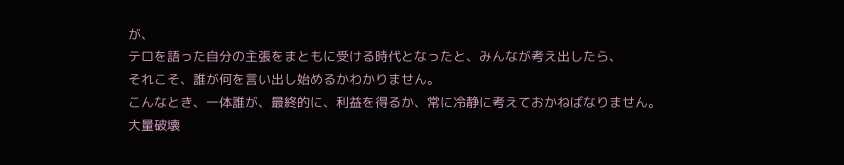が、
テロを語った自分の主張をまともに受ける時代となったと、みんなが考え出したら、
それこそ、誰が何を言い出し始めるかわかりません。
こんなとき、一体誰が、最終的に、利益を得るか、常に冷静に考えておかねばなりません。
大量破壊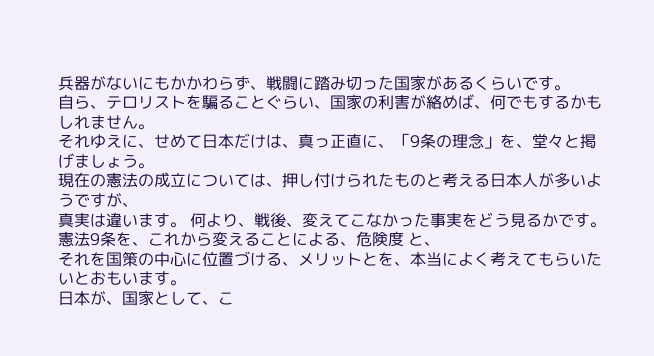兵器がないにもかかわらず、戦闘に踏み切った国家があるくらいです。
自ら、テロリストを騙ることぐらい、国家の利害が絡めば、何でもするかもしれません。
それゆえに、せめて日本だけは、真っ正直に、「9条の理念」を、堂々と掲げましょう。
現在の憲法の成立については、押し付けられたものと考える日本人が多いようですが、
真実は違います。 何より、戦後、変えてこなかった事実をどう見るかです。
憲法9条を、これから変えることによる、危険度 と、
それを国策の中心に位置づける、メリットとを、本当によく考えてもらいたいとおもいます。
日本が、国家として、こ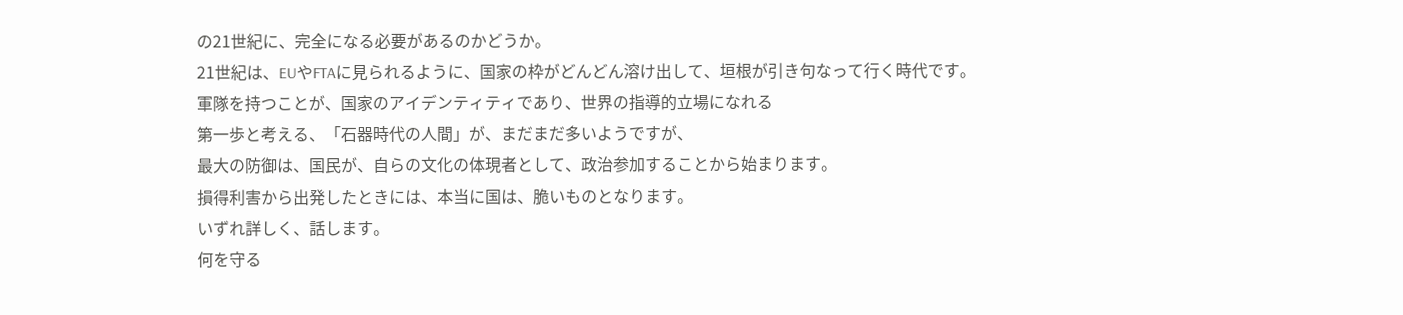の21世紀に、完全になる必要があるのかどうか。
21世紀は、EUやFTAに見られるように、国家の枠がどんどん溶け出して、垣根が引き句なって行く時代です。
軍隊を持つことが、国家のアイデンティティであり、世界の指導的立場になれる
第一歩と考える、「石器時代の人間」が、まだまだ多いようですが、
最大の防御は、国民が、自らの文化の体現者として、政治参加することから始まります。
損得利害から出発したときには、本当に国は、脆いものとなります。
いずれ詳しく、話します。
何を守る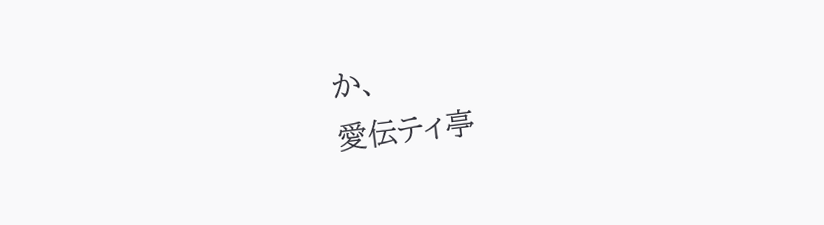か、
愛伝ティ亭